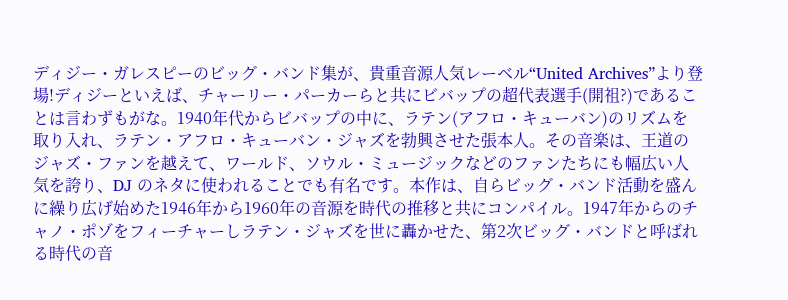ディジー・ガレスピーのビッグ・バンド集が、貴重音源人気レーベル“United Archives”より登場!ディジーといえば、チャーリー・パーカーらと共にビバップの超代表選手(開祖?)であることは言わずもがな。1940年代からビバップの中に、ラテン(アフロ・キューバン)のリズムを取り入れ、ラテン・アフロ・キューバン・ジャズを勃興させた張本人。その音楽は、王道のジャズ・ファンを越えて、ワールド、ソウル・ミュージックなどのファンたちにも幅広い人気を誇り、DJ のネタに使われることでも有名です。本作は、自らビッグ・バンド活動を盛んに繰り広げ始めた1946年から1960年の音源を時代の推移と共にコンパイル。1947年からのチャノ・ポゾをフィーチャーしラテン・ジャズを世に轟かせた、第2次ビッグ・バンドと呼ばれる時代の音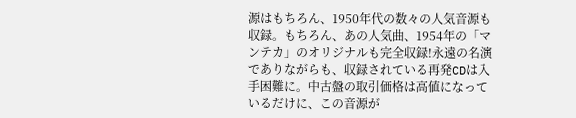源はもちろん、1950年代の数々の人気音源も収録。もちろん、あの人気曲、1954年の「マンテカ」のオリジナルも完全収録!永遠の名演でありながらも、収録されている再発CDは入手困難に。中古盤の取引価格は高値になっているだけに、この音源が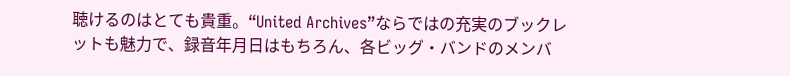聴けるのはとても貴重。“United Archives”ならではの充実のブックレットも魅力で、録音年月日はもちろん、各ビッグ・バンドのメンバ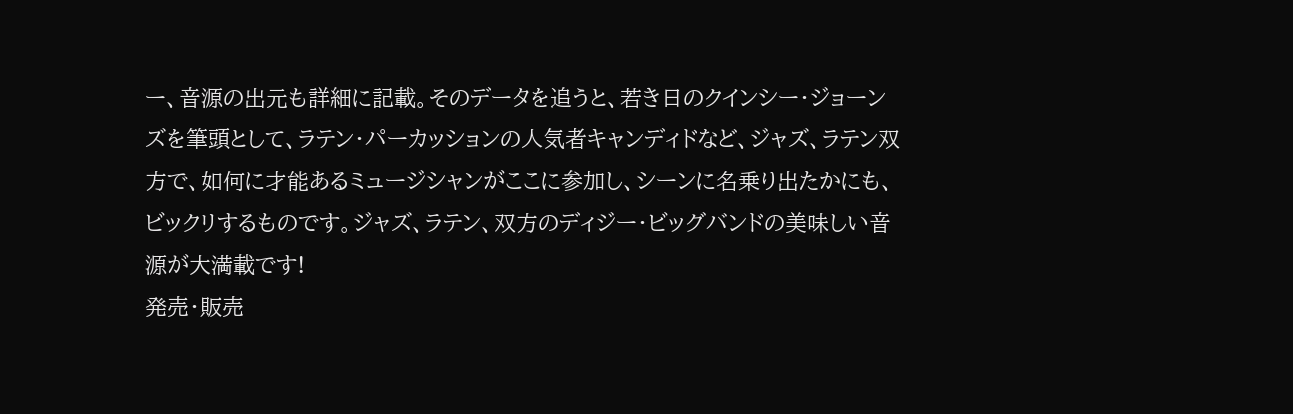ー、音源の出元も詳細に記載。そのデータを追うと、若き日のクインシー・ジョーンズを筆頭として、ラテン・パーカッションの人気者キャンディドなど、ジャズ、ラテン双方で、如何に才能あるミュージシャンがここに参加し、シーンに名乗り出たかにも、ビックリするものです。ジャズ、ラテン、双方のディジー・ビッグバンドの美味しい音源が大満載です!
発売・販売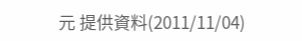元 提供資料(2011/11/04)